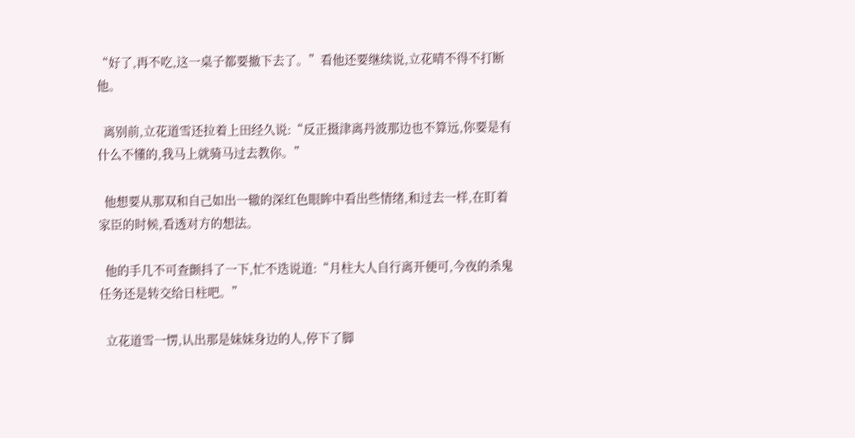“好了,再不吃,这一桌子都要撤下去了。”看他还要继续说,立花晴不得不打断他。

  离别前,立花道雪还拉着上田经久说:“反正摄津离丹波那边也不算远,你要是有什么不懂的,我马上就骑马过去教你。”

  他想要从那双和自己如出一辙的深红色眼眸中看出些情绪,和过去一样,在盯着家臣的时候,看透对方的想法。

  他的手几不可查颤抖了一下,忙不迭说道:“月柱大人自行离开便可,今夜的杀鬼任务还是转交给日柱吧。”

  立花道雪一愣,认出那是妹妹身边的人,停下了脚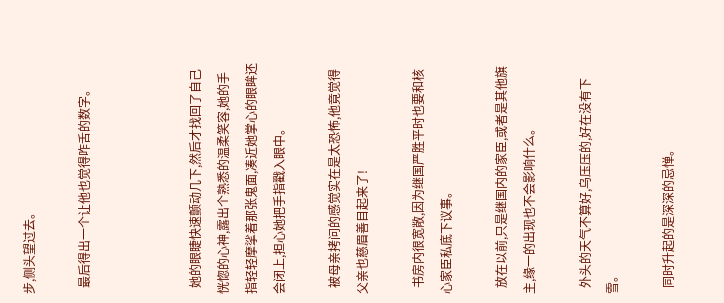步,侧头望过去。

  最后得出一个让他也觉得咋舌的数字。



  她的眼睫快速颤动几下,然后才找回了自己恍惚的心神,露出个熟悉的温柔笑容,她的手指轻轻摩挲着那张鬼面,凑近她掌心的眼眸还会闭上,担心她把手指戳入眼中。

  被母亲拷问的感觉实在是太恐怖,他竟觉得父亲也慈眉善目起来了!

  书房内很宽敞,因为继国严胜平时也要和核心家臣私底下议事。

  放在以前,只是继国内的家臣,或者是其他旗主,缘一的出现也不会影响什么。

  外头的天气不算好,乌压压的,好在没有下雪。

  同时升起的是深深的忌惮。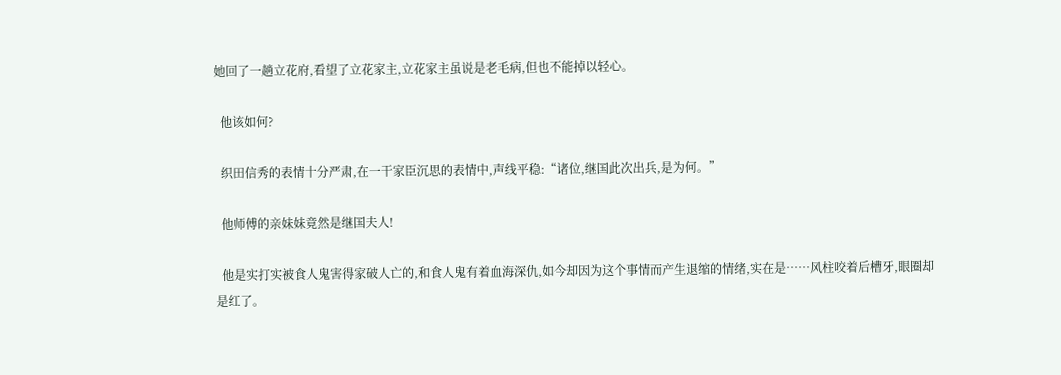她回了一趟立花府,看望了立花家主,立花家主虽说是老毛病,但也不能掉以轻心。

  他该如何?

  织田信秀的表情十分严肃,在一干家臣沉思的表情中,声线平稳:“诸位,继国此次出兵,是为何。”

  他师傅的亲妹妹竟然是继国夫人!

  他是实打实被食人鬼害得家破人亡的,和食人鬼有着血海深仇,如今却因为这个事情而产生退缩的情绪,实在是……风柱咬着后槽牙,眼圈却是红了。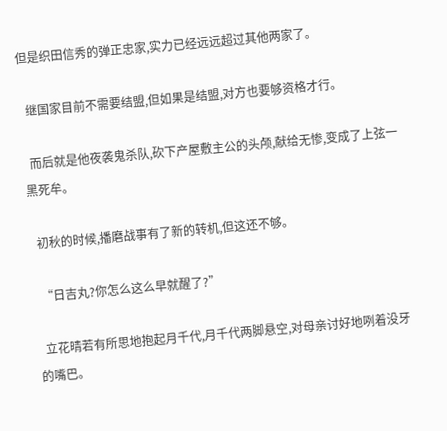但是织田信秀的弹正忠家,实力已经远远超过其他两家了。

  继国家目前不需要结盟,但如果是结盟,对方也要够资格才行。

  而后就是他夜袭鬼杀队,砍下产屋敷主公的头颅,献给无惨,变成了上弦一黑死牟。

  初秋的时候,播磨战事有了新的转机,但这还不够。

  “日吉丸?你怎么这么早就醒了?”

  立花晴若有所思地抱起月千代,月千代两脚悬空,对母亲讨好地咧着没牙的嘴巴。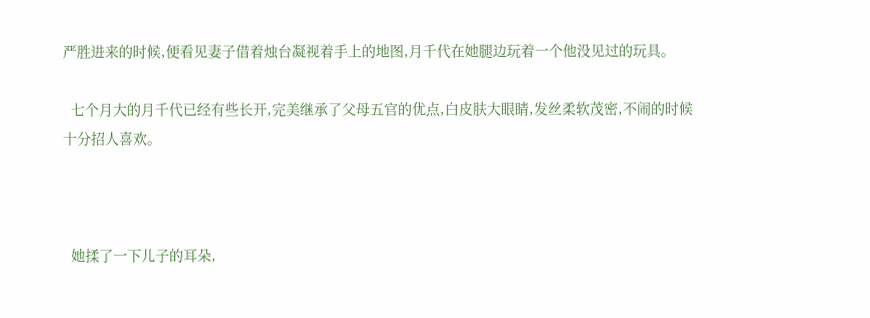严胜进来的时候,便看见妻子借着烛台凝视着手上的地图,月千代在她腿边玩着一个他没见过的玩具。

  七个月大的月千代已经有些长开,完美继承了父母五官的优点,白皮肤大眼睛,发丝柔软茂密,不闹的时候十分招人喜欢。



  她揉了一下儿子的耳朵,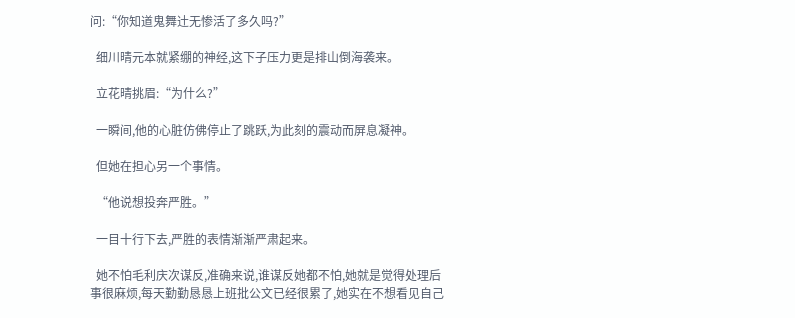问:“你知道鬼舞辻无惨活了多久吗?”

  细川晴元本就紧绷的神经,这下子压力更是排山倒海袭来。

  立花晴挑眉:“为什么?”

  一瞬间,他的心脏仿佛停止了跳跃,为此刻的震动而屏息凝神。

  但她在担心另一个事情。

  “他说想投奔严胜。”

  一目十行下去,严胜的表情渐渐严肃起来。

  她不怕毛利庆次谋反,准确来说,谁谋反她都不怕,她就是觉得处理后事很麻烦,每天勤勤恳恳上班批公文已经很累了,她实在不想看见自己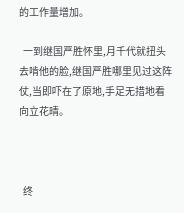的工作量增加。

  一到继国严胜怀里,月千代就扭头去啃他的脸,继国严胜哪里见过这阵仗,当即吓在了原地,手足无措地看向立花晴。



  终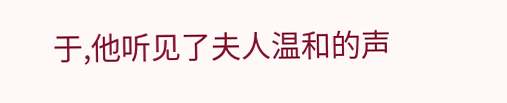于,他听见了夫人温和的声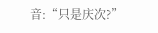音:“只是庆次?”